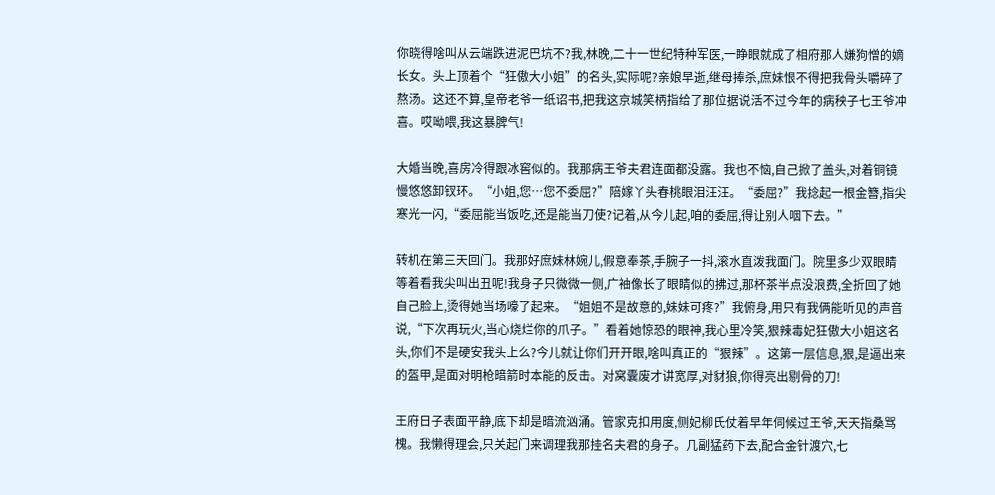你晓得啥叫从云端跌进泥巴坑不?我,林晚,二十一世纪特种军医,一睁眼就成了相府那人嫌狗憎的嫡长女。头上顶着个“狂傲大小姐”的名头,实际呢?亲娘早逝,继母捧杀,庶妹恨不得把我骨头嚼碎了熬汤。这还不算,皇帝老爷一纸诏书,把我这京城笑柄指给了那位据说活不过今年的病秧子七王爷冲喜。哎呦喂,我这暴脾气!

大婚当晚,喜房冷得跟冰窖似的。我那病王爷夫君连面都没露。我也不恼,自己掀了盖头,对着铜镜慢悠悠卸钗环。“小姐,您…您不委屈?”陪嫁丫头春桃眼泪汪汪。“委屈?”我捻起一根金簪,指尖寒光一闪,“委屈能当饭吃,还是能当刀使?记着,从今儿起,咱的委屈,得让别人咽下去。”

转机在第三天回门。我那好庶妹林婉儿,假意奉茶,手腕子一抖,滚水直泼我面门。院里多少双眼睛等着看我尖叫出丑呢!我身子只微微一侧,广袖像长了眼睛似的拂过,那杯茶半点没浪费,全折回了她自己脸上,烫得她当场嚎了起来。“姐姐不是故意的,妹妹可疼?”我俯身,用只有我俩能听见的声音说,“下次再玩火,当心烧烂你的爪子。”看着她惊恐的眼神,我心里冷笑,狠辣毒妃狂傲大小姐这名头,你们不是硬安我头上么?今儿就让你们开开眼,啥叫真正的“狠辣”。这第一层信息,狠,是逼出来的盔甲,是面对明枪暗箭时本能的反击。对窝囊废才讲宽厚,对豺狼,你得亮出剔骨的刀!

王府日子表面平静,底下却是暗流汹涌。管家克扣用度,侧妃柳氏仗着早年伺候过王爷,天天指桑骂槐。我懒得理会,只关起门来调理我那挂名夫君的身子。几副猛药下去,配合金针渡穴,七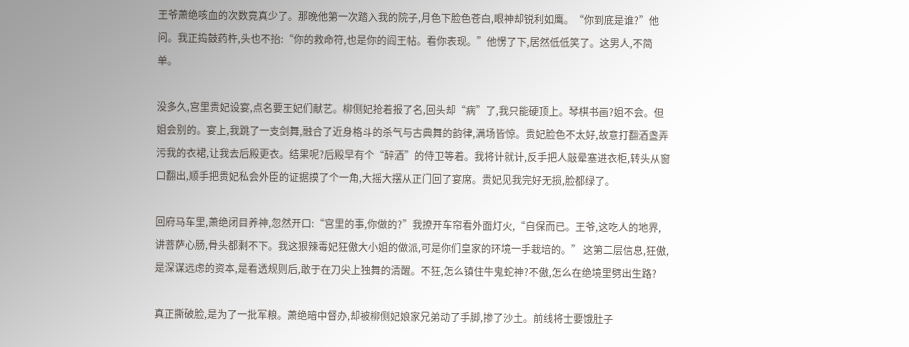王爷萧绝咳血的次数竟真少了。那晚他第一次踏入我的院子,月色下脸色苍白,眼神却锐利如鹰。“你到底是谁?”他问。我正捣鼓药杵,头也不抬:“你的救命符,也是你的阎王帖。看你表现。”他愣了下,居然低低笑了。这男人,不简单。

没多久,宫里贵妃设宴,点名要王妃们献艺。柳侧妃抢着报了名,回头却“病”了,我只能硬顶上。琴棋书画?姐不会。但姐会别的。宴上,我跳了一支剑舞,融合了近身格斗的杀气与古典舞的韵律,满场皆惊。贵妃脸色不太好,故意打翻酒盏弄污我的衣裙,让我去后殿更衣。结果呢?后殿早有个“醉酒”的侍卫等着。我将计就计,反手把人敲晕塞进衣柜,转头从窗口翻出,顺手把贵妃私会外臣的证据摸了个一角,大摇大摆从正门回了宴席。贵妃见我完好无损,脸都绿了。

回府马车里,萧绝闭目养神,忽然开口:“宫里的事,你做的?”我撩开车帘看外面灯火,“自保而已。王爷,这吃人的地界,讲菩萨心肠,骨头都剩不下。我这狠辣毒妃狂傲大小姐的做派,可是你们皇家的环境一手栽培的。” 这第二层信息,狂傲,是深谋远虑的资本,是看透规则后,敢于在刀尖上独舞的清醒。不狂,怎么镇住牛鬼蛇神?不傲,怎么在绝境里劈出生路?

真正撕破脸,是为了一批军粮。萧绝暗中督办,却被柳侧妃娘家兄弟动了手脚,掺了沙土。前线将士要饿肚子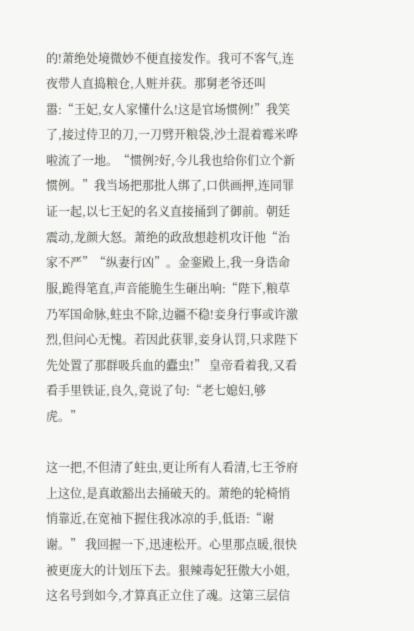的!萧绝处境微妙不便直接发作。我可不客气,连夜带人直捣粮仓,人赃并获。那舅老爷还叫嚣:“王妃,女人家懂什么!这是官场惯例!”我笑了,接过侍卫的刀,一刀劈开粮袋,沙土混着霉米哗啦流了一地。“惯例?好,今儿我也给你们立个新惯例。”我当场把那批人绑了,口供画押,连同罪证一起,以七王妃的名义直接捅到了御前。朝廷震动,龙颜大怒。萧绝的政敌想趁机攻讦他“治家不严”“纵妻行凶”。金銮殿上,我一身诰命服,跪得笔直,声音能脆生生砸出响:“陛下,粮草乃军国命脉,蛀虫不除,边疆不稳!妾身行事或许激烈,但问心无愧。若因此获罪,妾身认罚,只求陛下先处置了那群吸兵血的蠹虫!” 皇帝看着我,又看看手里铁证,良久,竟说了句:“老七媳妇,够虎。”

这一把,不但清了蛀虫,更让所有人看清,七王爷府上这位,是真敢豁出去捅破天的。萧绝的轮椅悄悄靠近,在宽袖下握住我冰凉的手,低语:“谢谢。” 我回握一下,迅速松开。心里那点暖,很快被更庞大的计划压下去。狠辣毒妃狂傲大小姐,这名号到如今,才算真正立住了魂。这第三层信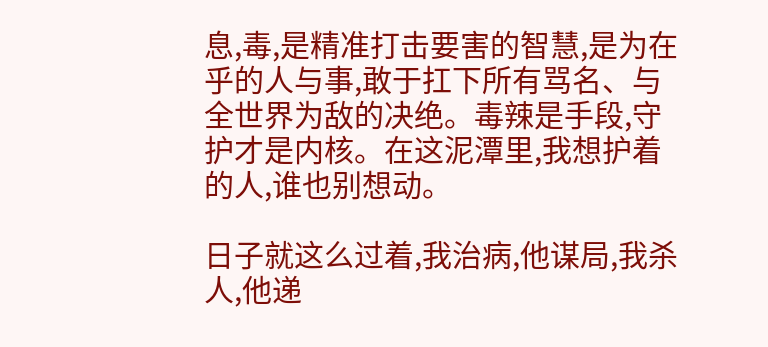息,毒,是精准打击要害的智慧,是为在乎的人与事,敢于扛下所有骂名、与全世界为敌的决绝。毒辣是手段,守护才是内核。在这泥潭里,我想护着的人,谁也别想动。

日子就这么过着,我治病,他谋局,我杀人,他递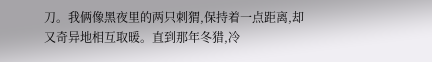刀。我俩像黑夜里的两只刺猬,保持着一点距离,却又奇异地相互取暖。直到那年冬猎,冷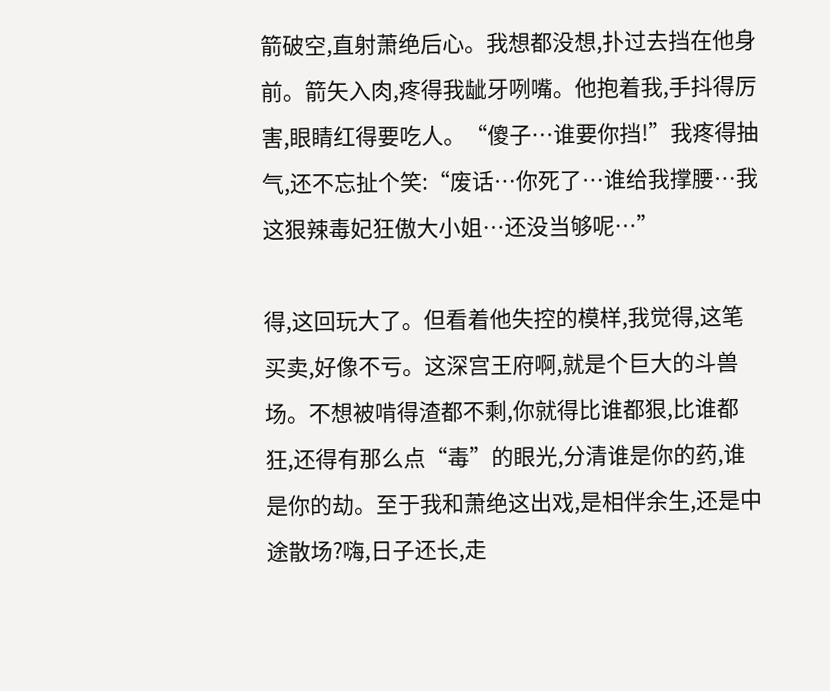箭破空,直射萧绝后心。我想都没想,扑过去挡在他身前。箭矢入肉,疼得我龇牙咧嘴。他抱着我,手抖得厉害,眼睛红得要吃人。“傻子…谁要你挡!”我疼得抽气,还不忘扯个笑:“废话…你死了…谁给我撑腰…我这狠辣毒妃狂傲大小姐…还没当够呢…”

得,这回玩大了。但看着他失控的模样,我觉得,这笔买卖,好像不亏。这深宫王府啊,就是个巨大的斗兽场。不想被啃得渣都不剩,你就得比谁都狠,比谁都狂,还得有那么点“毒”的眼光,分清谁是你的药,谁是你的劫。至于我和萧绝这出戏,是相伴余生,还是中途散场?嗨,日子还长,走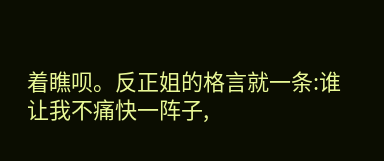着瞧呗。反正姐的格言就一条:谁让我不痛快一阵子,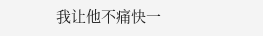我让他不痛快一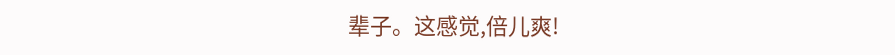辈子。这感觉,倍儿爽!